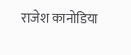राजेश कानोडिया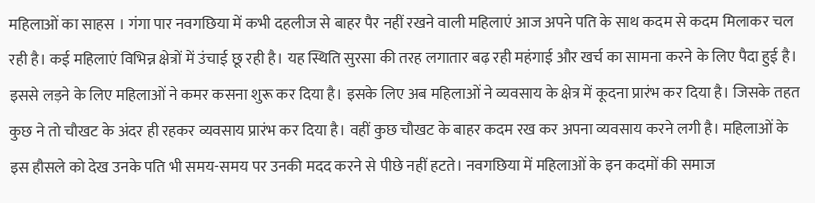महिलाओं का साहस । गंगा पार नवगछिया में कभी दहलीज से बाहर पैर नहीं रखने वाली महिलाएं आज अपने पति के साथ कदम से कदम मिलाकर चल रही है। कई महिलाएं विभिन्न क्षेत्रों में उंचाई छू रही है। यह स्थिति सुरसा की तरह लगातार बढ़ रही महंगाई और खर्च का सामना करने के लिए पैदा हुई है। इससे लड़ने के लिए महिलाओं ने कमर कसना शुरू कर दिया है। इसके लिए अब महिलाओं ने व्यवसाय के क्षेत्र में कूदना प्रारंभ कर दिया है। जिसके तहत कुछ ने तो चौखट के अंदर ही रहकर व्यवसाय प्रारंभ कर दिया है। वहीं कुछ चौखट के बाहर कदम रख कर अपना व्यवसाय करने लगी है। महिलाओं के इस हौसले को देख उनके पति भी समय-समय पर उनकी मदद करने से पीछे नहीं हटते। नवगछिया में महिलाओं के इन कदमों की समाज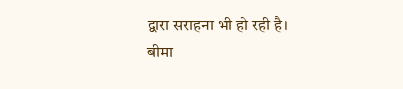द्वारा सराहना भी हो रही है।
बीमा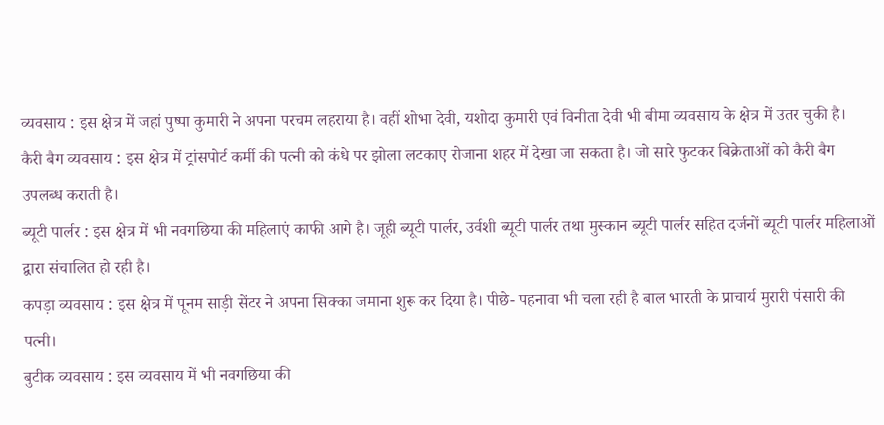व्यवसाय : इस क्षेत्र में जहां पुष्पा कुमारी ने अपना परचम लहराया है। वहीं शोभा देवी, यशोदा कुमारी एवं विनीता देवी भी बीमा व्यवसाय के क्षेत्र में उतर चुकी है।
कैरी बैग व्यवसाय : इस क्षेत्र में ट्रांसपोर्ट कर्मी की पत्नी को कंधे पर झोला लटकाए रोजाना शहर में देखा जा सकता है। जो सारे फुटकर बिक्रेताओं को कैरी बैग उपलब्ध कराती है।
ब्यूटी पार्लर : इस क्षेत्र में भी नवगछिया की महिलाएं काफी आगे है। जूही ब्यूटी पार्लर, उर्वशी ब्यूटी पार्लर तथा मुस्कान ब्यूटी पार्लर सहित दर्जनों ब्यूटी पार्लर महिलाओं द्वारा संचालित हो रही है।
कपड़ा व्यवसाय : इस क्षेत्र में पूनम साड़ी सेंटर ने अपना सिक्का जमाना शुरू कर दिया है। पीछे- पहनावा भी चला रही है बाल भारती के प्राचार्य मुरारी पंसारी की पत्नी।
बुटीक व्यवसाय : इस व्यवसाय में भी नवगछिया की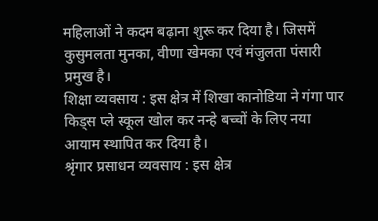महिलाओं ने कदम बढ़ाना शुरू कर दिया है। जिसमें कुसुमलता मुनका, वीणा खेमका एवं मंजुलता पंसारी प्रमुख है।
शिक्षा व्यवसाय : इस क्षेत्र में शिखा कानोडिया ने गंगा पार किड्स प्ले स्कूल खोल कर नन्हे बच्चों के लिए नया आयाम स्थापित कर दिया है।
श्रृंगार प्रसाधन व्यवसाय : इस क्षेत्र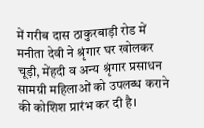में गरीब दास ठाकुरबाड़ी रोड में मनीता देवी ने श्रृंगार घर खोलकर चूड़ी, मेंहदी व अन्य श्रृंगार प्रसाधन सामग्री महिलाओं को उपलब्ध कराने की कोशिश प्रारंभ कर दी है।